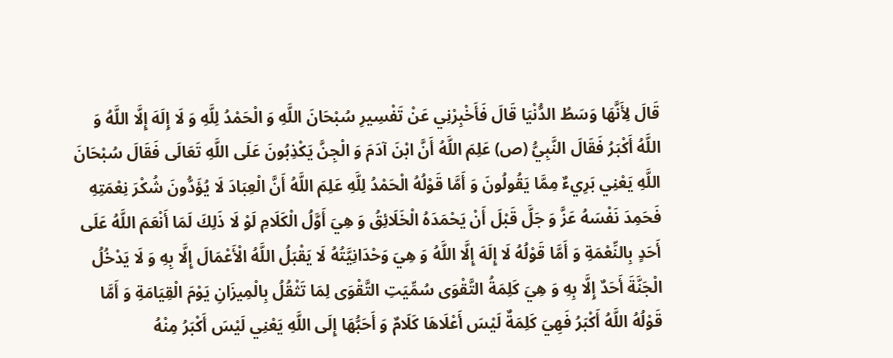قَالَ لِأَنَّهَا وَسَطُ الدُّنْيَا قَالَ فَأَخْبِرْنِي عَنْ تَفْسِيرِ سُبْحَانَ اللَّهِ وَ الْحَمْدُ لِلَّهِ وَ لَا إِلَهَ إِلَّا اللَّهُ وَ اللَّهُ أَكْبَرُ فَقَالَ النَّبِيُّ (ص) عَلِمَ اللَّهُ أَنَّ ابْنَ آدَمَ وَ الْجِنَّ يَكْذِبُونَ عَلَى اللَّهِ تَعَالَى فَقَالَ سُبْحَانَ اللَّهِ يَعْنِي بَرِيءٌ مِمَّا يَقُولُونَ وَ أَمَّا قَوْلُهُ الْحَمْدُ لِلَّهِ عَلِمَ اللَّهُ أَنَّ الْعِبَادَ لَا يُؤَدُّونَ شُكْرَ نِعْمَتِهِ فَحَمِدَ نَفْسَهُ عَزَّ وَ جَلَّ قَبْلَ أَنْ يَحْمَدَهُ الْخَلَائِقُ وَ هِيَ أَوَّلُ الْكَلَامِ لَوْ لَا ذَلِكَ لَمَا أَنْعَمَ اللَّهُ عَلَى أَحَدٍ بِالنِّعْمَةِ وَ أَمَّا قَوْلُهُ لَا إِلَهَ إِلَّا اللَّهُ وَ هِيَ وَحْدَانِيَّتُهُ لَا يَقْبَلُ اللَّهُ الْأَعْمَالَ إِلَّا بِهِ وَ لَا يَدْخُلُ الْجَنَّةَ أَحَدٌ إِلَّا بِهِ وَ هِيَ كَلِمَةُ التَّقْوَى سُمِّيَتِ التَّقْوَى لِمَا تَثْقُلُ بِالْمِيزَانِ يَوْمَ الْقِيَامَةِ وَ أَمَّا قَوْلُهُ اللَّهُ أَكْبَرُ فَهِيَ كَلِمَةٌ لَيْسَ أَعْلَاهَا كَلَامٌ وَ أَحَبُّهَا إِلَى اللَّهِ يَعْنِي لَيْسَ أَكْبَرُ مِنْهُ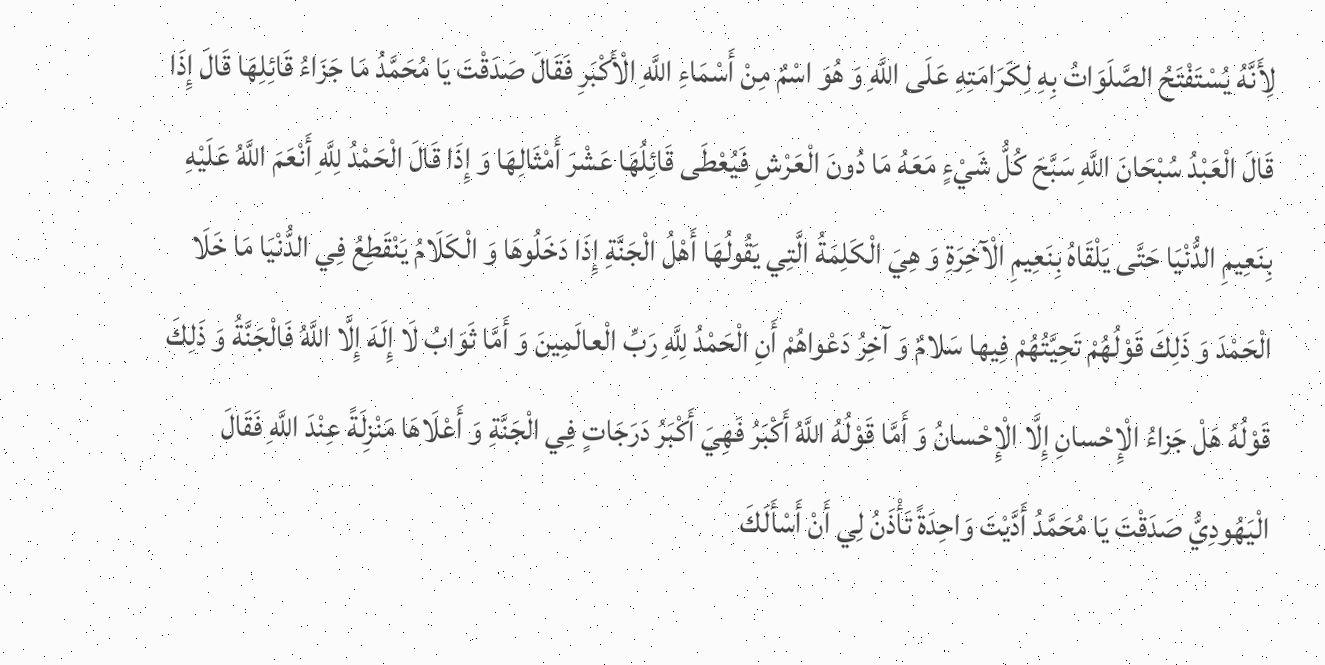لِأَنَّهُ يُسْتَفْتَحُ الصَّلَوَاتُ بِهِ لِكَرَامَتِهِ عَلَى اللَّهِ وَ هُوَ اسْمٌ مِنْ أَسْمَاءِ اللَّهِ الْأَكْبَرِ فَقَالَ صَدَقْتَ يَا مُحَمَّدُ مَا جَزَاءُ قَائِلِهَا قَالَ إِذَا قَالَ الْعَبْدُ سُبْحَانَ اللَّهِ سَبَّحَ كُلُّ شَيْءٍ مَعَهُ مَا دُونَ الْعَرْشِ فَيُعْطَى قَائِلُهَا عَشْرَ أَمْثَالِهَا وَ إِذَا قَالَ الْحَمْدُ لِلَّهِ أَنْعَمَ اللَّهُ عَلَيْهِ بِنَعِيمِ الدُّنْيَا حَتَّى يَلْقَاهُ بِنَعِيمِ الْآخِرَةِ وَ هِيَ الْكَلِمَةُ الَّتِي يَقُولُهَا أَهْلُ الْجَنَّةِ إِذَا دَخَلُوهَا وَ الْكَلَامُ يَنْقَطِعُ فِي الدُّنْيَا مَا خَلَا الْحَمْدَ وَ ذَلِكَ قَوْلُهُمْ تَحِيَّتُهُمْ فِيها سَلامٌ وَ آخِرُ دَعْواهُمْ أَنِ الْحَمْدُ لِلَّهِ رَبِّ الْعالَمِينَ وَ أَمَّا ثَوَابُ لَا إِلَهَ إِلَّا اللَّهُ فَالْجَنَّةُ وَ ذَلِكَ قَوْلُهُ هَلْ جَزاءُ الْإِحْسانِ إِلَّا الْإِحْسانُ وَ أَمَّا قَوْلُهُ اللَّهُ أَكْبَرُ فَهِيَ أَكْبَرُ دَرَجَاتٍ فِي الْجَنَّةِ وَ أَعْلَاهَا مَنْزِلَةً عِنْدَ اللَّهِ فَقَالَ الْيَهُودِيُّ صَدَقْتَ يَا مُحَمَّدُ أَدَّيْتَ وَاحِدَةً تَأْذَنُ لِي أَنْ أَسْأَلَكَ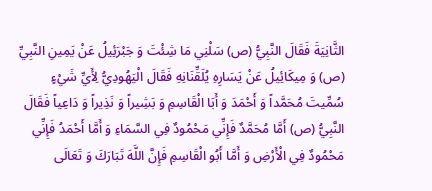الثَّانِيَةَ فَقَالَ النَّبِيُّ (ص) سَلْنِي مَا شِئْتَ وَ جَبْرَئِيلُ عَنْ يَمِينِ النَّبِيِّ (ص) وَ مِيكَائِيلُ عَنْ يَسَارِهِ يُلَقِّنَانِهِ فَقَالَ الْيَهُودِيُّ لِأَيِّ شَيْءٍ سُمِّيتَ مُحَمَّداً وَ أَحْمَدَ وَ أَبَا الْقَاسِمِ وَ بَشِيراً وَ نَذِيراً وَ دَاعِياً فَقَالَ النَّبِيُّ (ص) أَمَّا مُحَمَّدٌ فَإِنِّي مَحْمُودٌ فِي السَّمَاءِ وَ أَمَّا أَحْمَدُ فَإِنِّي مَحْمُودٌ فِي الْأَرْضِ وَ أَمَّا أَبُو الْقَاسِمِ فَإِنَّ اللَّهَ تَبَارَكَ وَ تَعَالَى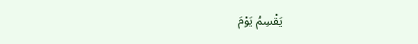يَقْسِمُ يَوْمَ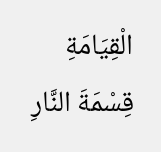الْقِيَامَةِ قِسْمَةَ النَّارِ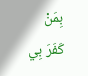بِمَنْ كَفَرَ بِي